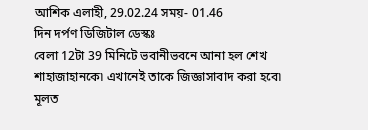আশিক এলাহী, 29.02.24 সময়- 01.46
দিন দর্পণ ডিজিটাল ডেস্কঃ
বেলা 12টা 39 মিনিটে ভবানীভবনে আনা হল শেখ শাহাজাহানকে৷ এখানেই তাকে জিজ্ঞাসাবাদ করা হবে৷ মূলত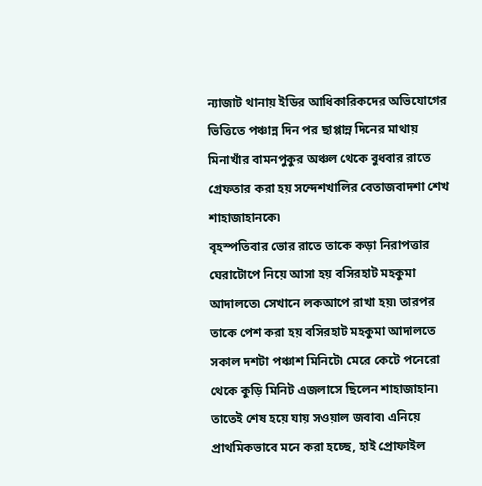ন্যাজাট থানায় ইডির আধিকারিকদের অভিযোগের ভিত্তিতে পঞ্চান্ন দিন পর ছাপ্পান্ন দিনের মাথায় মিনাখাঁর বামনপুকুর অঞ্চল থেকে বুধবার রাতে গ্রেফতার করা হয় সন্দেশখালির বেতাজবাদশা শেখ শাহাজাহানকে৷
বৃহস্পতিবার ভোর রাতে তাকে কড়া নিরাপত্তার ঘেরাটোপে নিয়ে আসা হয় বসিরহাট মহকুমা আদালতে৷ সেখানে লকআপে রাখা হয়৷ তারপর তাকে পেশ করা হয় বসিরহাট মহকুমা আদালতে সকাল দশটা পঞ্চাশ মিনিটে৷ মেরে কেটে পনেরো থেকে কুড়ি মিনিট এজলাসে ছিলেন শাহাজাহান৷ তাতেই শেষ হয়ে যায় সওয়াল জবাব৷ এনিয়ে প্রাথমিকভাবে মনে করা হচ্ছে, হাই প্রোফাইল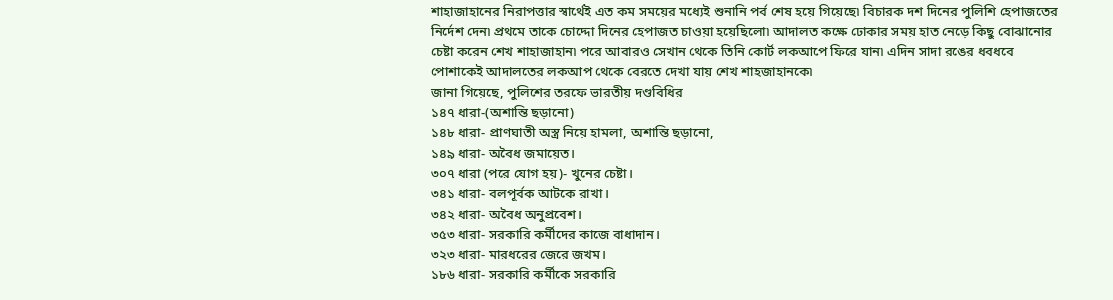শাহাজাহানের নিরাপত্তার স্বার্থেই এত কম সময়ের মধ্যেই শুনানি পর্ব শেষ হয়ে গিয়েছে৷ বিচারক দশ দিনের পুলিশি হেপাজতের নির্দেশ দেন৷ প্রথমে তাকে চোদ্দো দিনের হেপাজত চাওয়া হয়েছিলো৷ আদালত কক্ষে ঢোকার সময় হাত নেড়ে কিছু বোঝানোর চেষ্টা করেন শেখ শাহাজাহান৷ পরে আবারও সেখান থেকে তিনি কোর্ট লকআপে ফিরে যান৷ এদিন সাদা রঙের ধবধবে পোশাকেই আদালতের লকআপ থেকে বেরতে দেখা যায় শেখ শাহজাহানকে৷
জানা গিয়েছে, পুলিশের তরফে ভারতীয় দণ্ডবিধির
১৪৭ ধারা-(অশান্তি ছড়ানো)
১৪৮ ধারা- প্রাণঘাতী অস্ত্র নিয়ে হামলা, অশান্তি ছড়ানো,
১৪৯ ধারা- অবৈধ জমায়েত।
৩০৭ ধারা (পরে যোগ হয়)- খুনের চেষ্টা।
৩৪১ ধারা- বলপূর্বক আটকে রাখা।
৩৪২ ধারা- অবৈধ অনুপ্রবেশ।
৩৫৩ ধারা- সরকারি কর্মীদের কাজে বাধাদান।
৩২৩ ধারা- মারধরের জেরে জখম।
১৮৬ ধারা- সরকারি কর্মীকে সরকারি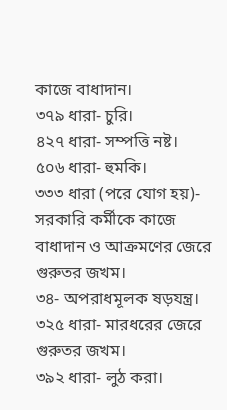কাজে বাধাদান।
৩৭৯ ধারা- চুরি।
৪২৭ ধারা- সম্পত্তি নষ্ট।
৫০৬ ধারা- হুমকি।
৩৩৩ ধারা (পরে যোগ হয়)- সরকারি কর্মীকে কাজে বাধাদান ও আক্রমণের জেরে গুরুতর জখম।
৩৪- অপরাধমূলক ষড়যন্ত্র।
৩২৫ ধারা- মারধরের জেরে গুরুতর জখম।
৩৯২ ধারা- লুঠ করা।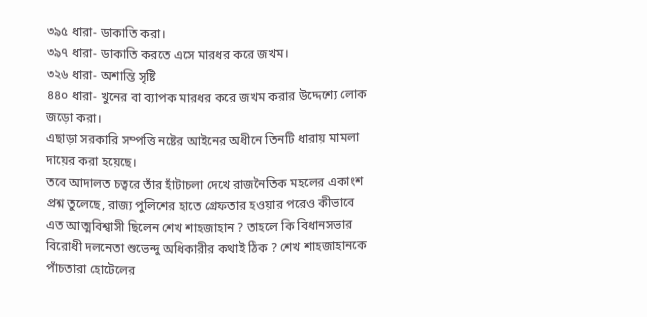৩৯৫ ধারা- ডাকাতি করা।
৩৯৭ ধারা- ডাকাতি করতে এসে মারধর করে জখম।
৩২৬ ধারা- অশান্তি সৃষ্টি
৪৪০ ধারা- খুনের বা ব্যাপক মারধর করে জখম করার উদ্দেশ্যে লোক জড়ো করা।
এছাড়া সরকারি সম্পত্তি নষ্টের আইনের অধীনে তিনটি ধারায় মামলা দায়ের করা হয়েছে।
তবে আদালত চত্বরে তাঁর হাঁটাচলা দেখে রাজনৈতিক মহলের একাংশ প্রশ্ন তুলেছে, রাজ্য পুলিশের হাতে গ্রেফতার হওয়ার পরেও কীভাবে এত আত্মবিশ্বাসী ছিলেন শেখ শাহজাহান ? তাহলে কি বিধানসভার বিরোধী দলনেতা শুভেন্দু অধিকারীর কথাই ঠিক ? শেখ শাহজাহানকে পাঁচতারা হোটেলের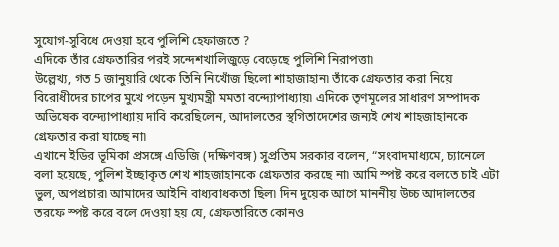সুযোগ-সুবিধে দেওয়া হবে পুলিশি হেফাজতে ?
এদিকে তাঁর গ্রেফতারির পরই সন্দেশখালিজুড়ে বেড়েছে পুলিশি নিরাপত্তা৷
উল্লেখ্য, গত 5 জানুয়ারি থেকে তিনি নিখোঁজ ছিলো শাহাজাহান৷ তাঁকে গ্রেফতার করা নিয়ে বিরোধীদের চাপের মুখে পড়েন মুখ্যমন্ত্রী মমতা বন্দ্যোপাধ্যায়৷ এদিকে তৃণমূলের সাধারণ সম্পাদক অভিষেক বন্দ্যোপাধ্যায় দাবি করেছিলেন, আদালতের স্থগিতাদেশের জন্যই শেখ শাহজাহানকে গ্রেফতার করা যাচ্ছে না৷
এখানে ইডির ভূমিকা প্রসঙ্গে এডিজি (দক্ষিণবঙ্গ) সুপ্রতিম সরকার বলেন, “সংবাদমাধ্যমে, চ্যানেলে বলা হয়েছে, পুলিশ ইচ্ছাকৃত শেখ শাহজাহানকে গ্রেফতার করছে না৷ আমি স্পষ্ট করে বলতে চাই এটা ভুল, অপপ্রচার৷ আমাদের আইনি বাধ্যবাধকতা ছিল৷ দিন দুয়েক আগে মাননীয় উচ্চ আদালতের তরফে স্পষ্ট করে বলে দেওয়া হয় যে, গ্রেফতারিতে কোনও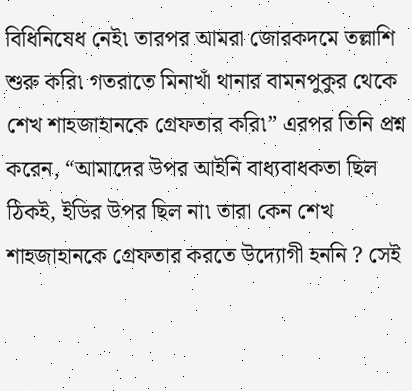বিধিনিষেধ নেই৷ তারপর আমরা জোরকদমে তল্লাশি শুরু করি৷ গতরাতে মিনাখাঁ থানার বামনপুকুর থেকে শেখ শাহজাহানকে গ্রেফতার করি৷” এরপর তিনি প্রশ্ন করেন, “আমাদের উপর আইনি বাধ্যবাধকতা ছিল ঠিকই, ইডির উপর ছিল না৷ তারা কেন শেখ শাহজাহানকে গ্রেফতার করতে উদ্যোগী হননি ? সেই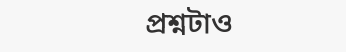প্রশ্নটাও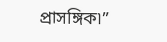প্রাসঙ্গিক৷”